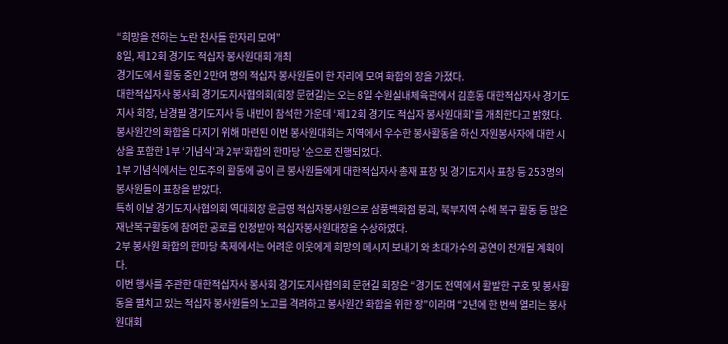“희망을 전하는 노란 천사들 한자리 모여”
8일, 제12회 경기도 적십자 봉사원대회 개최
경기도에서 활동 중인 2만여 명의 적십자 봉사원들이 한 자리에 모여 화합의 장을 가졌다.
대한적십자사 봉사회 경기도지사협의회(회장 문현길)는 오는 8일 수원실내체육관에서 김훈동 대한적십자사 경기도지사 회장, 남경필 경기도지사 등 내빈이 참석한 가운데 ‘제12회 경기도 적십자 봉사원대회’를 개최한다고 밝혔다.
봉사원간의 화합을 다지기 위해 마련된 이번 봉사원대회는 지역에서 우수한 봉사활동을 하신 자원봉사자에 대한 시상을 포함한 1부 ‘기념식’과 2부‘화합의 한마당 ’순으로 진행되었다.
1부 기념식에서는 인도주의 활동에 공이 큰 봉사원들에게 대한적십자사 총재 표창 및 경기도지사 표창 등 253명의 봉사원들이 표창을 받았다.
특히 이날 경기도지사협의회 역대회장 윤금영 적십자봉사원으로 삼풍백화점 붕괴, 북부지역 수해 복구 활동 등 많은 재난복구활동에 참여한 공로를 인정받아 적십자봉사원대장을 수상하였다.
2부 봉사원 화합의 한마당 축제에서는 어려운 이웃에게 희망의 메시지 보내기 와 초대가수의 공연이 전개될 계획이다.
이번 행사를 주관한 대한적십자사 봉사회 경기도지사협의회 문현길 회장은 “경기도 전역에서 활발한 구호 및 봉사활동을 펼치고 있는 적십자 봉사원들의 노고를 격려하고 봉사원간 화합을 위한 장”이라며 “2년에 한 번씩 열리는 봉사원대회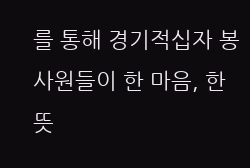를 통해 경기적십자 봉사원들이 한 마음, 한 뜻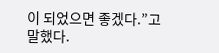이 되었으면 좋겠다.”고 말했다.